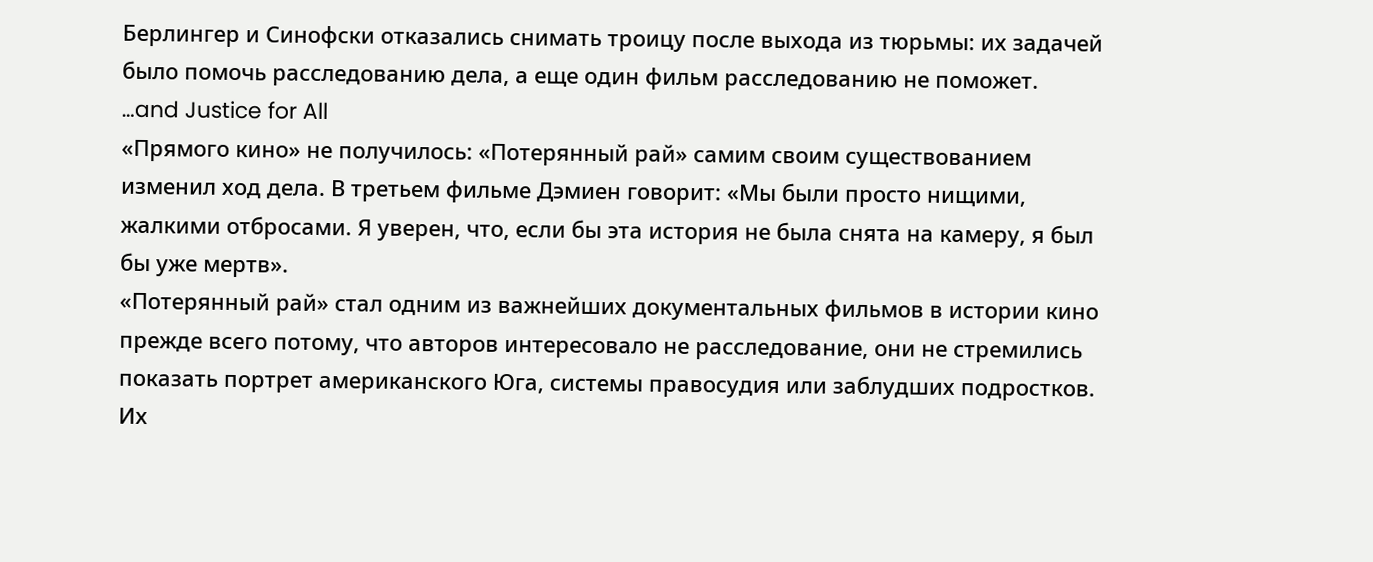Берлингер и Синофски отказались снимать троицу после выхода из тюрьмы: их задачей было помочь расследованию дела, а еще один фильм расследованию не поможет.
…and Justice for All
«Прямого кино» не получилось: «Потерянный рай» самим своим существованием изменил ход дела. В третьем фильме Дэмиен говорит: «Мы были просто нищими, жалкими отбросами. Я уверен, что, если бы эта история не была снята на камеру, я был бы уже мертв».
«Потерянный рай» стал одним из важнейших документальных фильмов в истории кино прежде всего потому, что авторов интересовало не расследование, они не стремились показать портрет американского Юга, системы правосудия или заблудших подростков. Их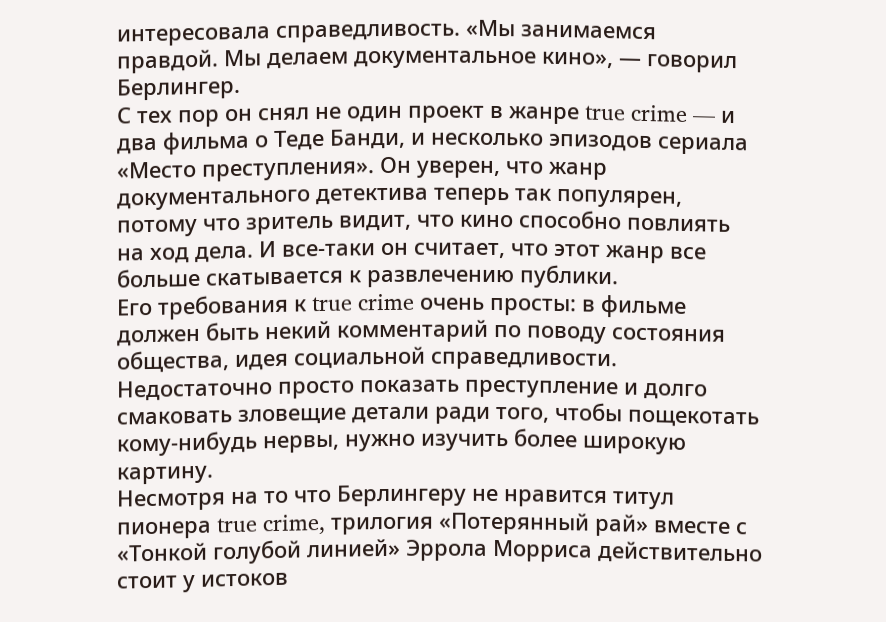интересовала справедливость. «Мы занимаемся правдой. Мы делаем документальное кино», — говорил Берлингер.
С тех пор он снял не один проект в жанре true crime — и два фильма о Теде Банди, и несколько эпизодов сериала «Место преступления». Он уверен, что жанр документального детектива теперь так популярен, потому что зритель видит, что кино способно повлиять на ход дела. И все-таки он считает, что этот жанр все больше скатывается к развлечению публики.
Его требования к true crime очень просты: в фильме должен быть некий комментарий по поводу состояния общества, идея социальной справедливости. Недостаточно просто показать преступление и долго смаковать зловещие детали ради того, чтобы пощекотать кому-нибудь нервы, нужно изучить более широкую картину.
Несмотря на то что Берлингеру не нравится титул пионера true crime, трилогия «Потерянный рай» вместе с «Тонкой голубой линией» Эррола Морриса действительно стоит у истоков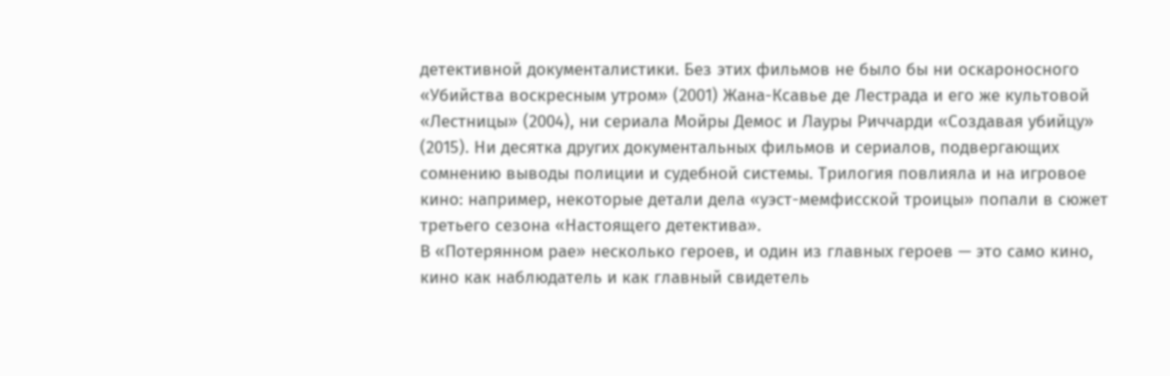детективной документалистики. Без этих фильмов не было бы ни оскароносного «Убийства воскресным утром» (2001) Жана-Ксавье де Лестрада и его же культовой «Лестницы» (2004), ни сериала Мойры Демос и Лауры Риччарди «Создавая убийцу» (2015). Ни десятка других документальных фильмов и сериалов, подвергающих сомнению выводы полиции и судебной системы. Трилогия повлияла и на игровое кино: например, некоторые детали дела «уэст-мемфисской троицы» попали в сюжет третьего сезона «Настоящего детектива».
В «Потерянном рае» несколько героев, и один из главных героев — это само кино, кино как наблюдатель и как главный свидетель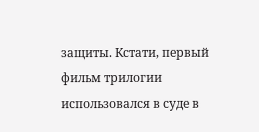защиты. Кстати, первый фильм трилогии использовался в суде в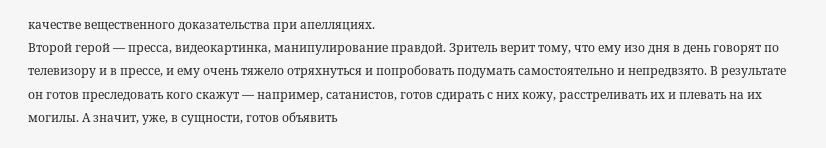качестве вещественного доказательства при апелляциях.
Второй герой — пресса, видеокартинка, манипулирование правдой. Зритель верит тому, что ему изо дня в день говорят по телевизору и в прессе, и ему очень тяжело отряхнуться и попробовать подумать самостоятельно и непредвзято. В результате он готов преследовать кого скажут — например, сатанистов, готов сдирать с них кожу, расстреливать их и плевать на их могилы. А значит, уже, в сущности, готов объявить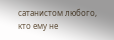сатанистом любого, кто ему не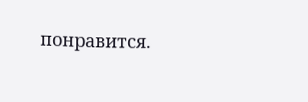понравится.